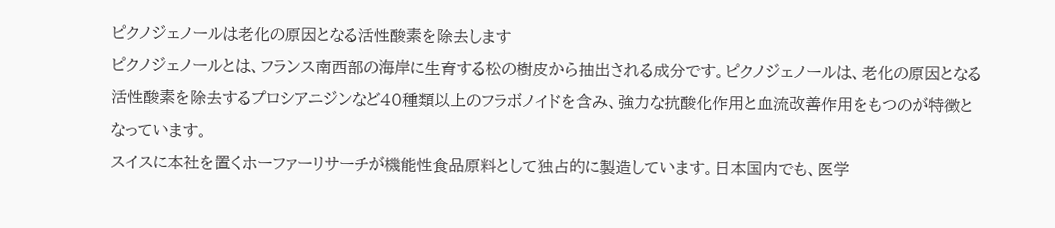ピクノジェノールは老化の原因となる活性酸素を除去します
ピクノジェノールとは、フランス南西部の海岸に生育する松の樹皮から抽出される成分です。ピクノジェノールは、老化の原因となる活性酸素を除去するプロシアニジンなど40種類以上のフラボノイドを含み、強力な抗酸化作用と血流改善作用をもつのが特徴となっています。
スイスに本社を置くホーファーリサーチが機能性食品原料として独占的に製造しています。日本国内でも、医学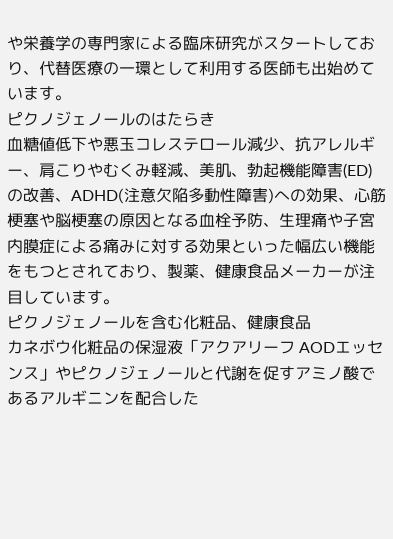や栄養学の専門家による臨床研究がスタートしており、代替医療の一環として利用する医師も出始めています。
ピクノジェノールのはたらき
血糖値低下や悪玉コレステロール減少、抗アレルギー、肩こりやむくみ軽減、美肌、勃起機能障害(ED)の改善、ADHD(注意欠陥多動性障害)への効果、心筋梗塞や脳梗塞の原因となる血栓予防、生理痛や子宮内膜症による痛みに対する効果といった幅広い機能をもつとされており、製薬、健康食品メーカーが注目しています。
ピクノジェノールを含む化粧品、健康食品
カネボウ化粧品の保湿液「アクアリーフ AODエッセンス」やピクノジェノールと代謝を促すアミノ酸であるアルギニンを配合した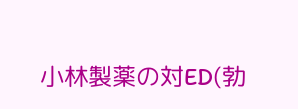小林製薬の対ED(勃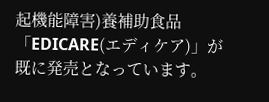起機能障害)養補助食品「EDICARE(エディケア)」が既に発売となっています。